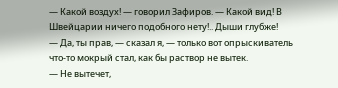— Какой воздух! — говорил Зафиров. — Какой вид! В Швейцарии ничего подобного нету!.. Дыши глубже!
— Да, ты прав, — сказал я, — только вот опрыскиватель что-то мокрый стал, как бы раствор не вытек.
— Не вытечет,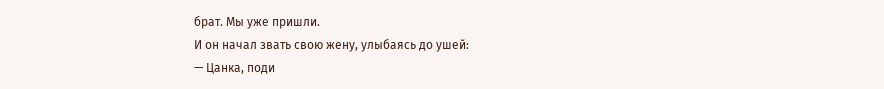брат. Мы уже пришли.
И он начал звать свою жену, улыбаясь до ушей:
— Цанка, поди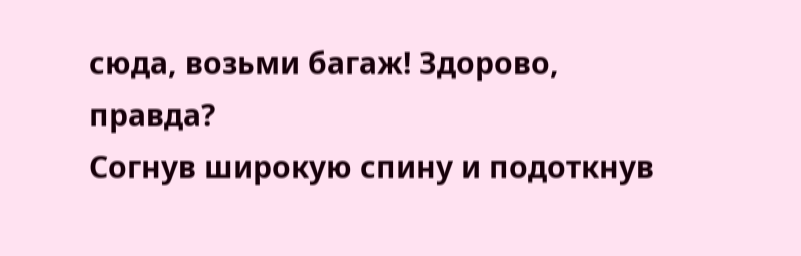сюда, возьми багаж! Здорово, правда?
Согнув широкую спину и подоткнув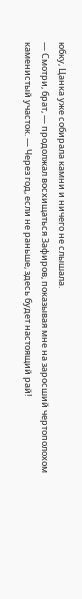юбку, Цанка уже собирала камни и ничего не слышала.
— Смотри, брат, — продолжал восхищаться Зафиров, показывая мне на заросший чертополохом каменистый участок. — Через год, если не раньше, здесь будет настоящий рай!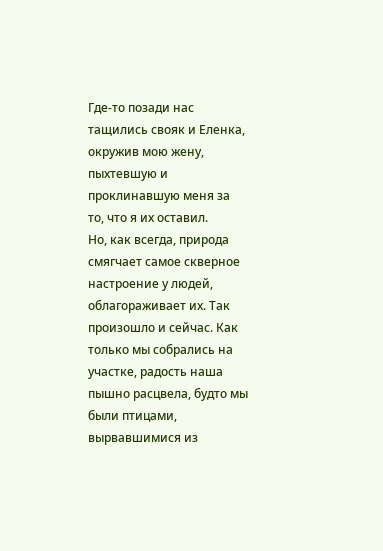Где-то позади нас тащились свояк и Еленка, окружив мою жену, пыхтевшую и проклинавшую меня за то, что я их оставил.
Но, как всегда, природа смягчает самое скверное настроение у людей, облагораживает их. Так произошло и сейчас. Как только мы собрались на участке, радость наша пышно расцвела, будто мы были птицами, вырвавшимися из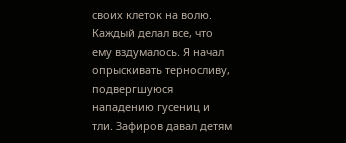своих клеток на волю. Каждый делал все, что ему вздумалось. Я начал опрыскивать терносливу, подвергшуюся нападению гусениц и тли. Зафиров давал детям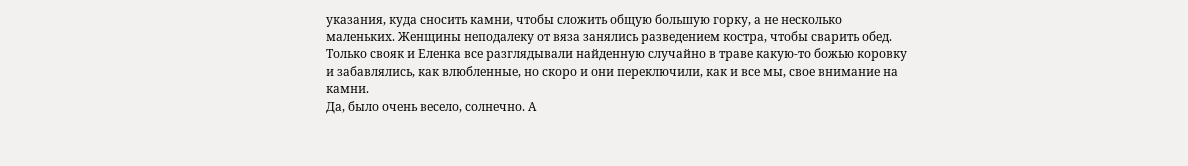указания, куда сносить камни, чтобы сложить общую большую горку, а не несколько маленьких. Женщины неподалеку от вяза занялись разведением костра, чтобы сварить обед. Только свояк и Еленка все разглядывали найденную случайно в траве какую-то божью коровку и забавлялись, как влюбленные, но скоро и они переключили, как и все мы, свое внимание на камни.
Да, было очень весело, солнечно. А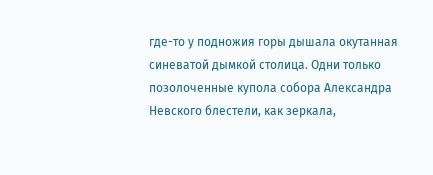где-то у подножия горы дышала окутанная синеватой дымкой столица. Одни только позолоченные купола собора Александра Невского блестели, как зеркала,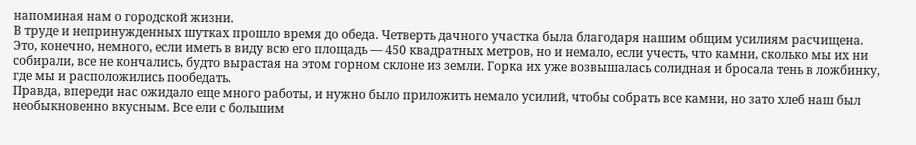напоминая нам о городской жизни.
В труде и непринужденных шутках прошло время до обеда. Четверть дачного участка была благодаря нашим общим усилиям расчищена. Это, конечно, немного, если иметь в виду всю его площадь — 450 квадратных метров, но и немало, если учесть, что камни, сколько мы их ни собирали, все не кончались, будто вырастая на этом горном склоне из земли. Горка их уже возвышалась солидная и бросала тень в ложбинку, где мы и расположились пообедать.
Правда, впереди нас ожидало еще много работы, и нужно было приложить немало усилий, чтобы собрать все камни, но зато хлеб наш был необыкновенно вкусным. Все ели с большим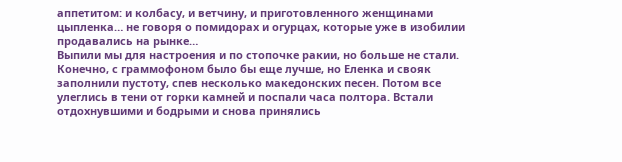аппетитом: и колбасу, и ветчину, и приготовленного женщинами цыпленка… не говоря о помидорах и огурцах, которые уже в изобилии продавались на рынке…
Выпили мы для настроения и по стопочке ракии, но больше не стали. Конечно, с граммофоном было бы еще лучше, но Еленка и свояк заполнили пустоту, спев несколько македонских песен. Потом все улеглись в тени от горки камней и поспали часа полтора. Встали отдохнувшими и бодрыми и снова принялись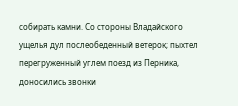собирать камни. Со стороны Владайского ущелья дул послеобеденный ветерок; пыхтел перегруженный углем поезд из Перника, доносились звонки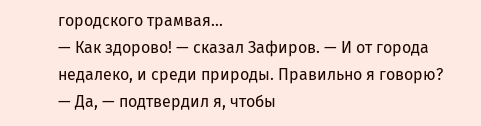городского трамвая…
— Как здорово! — сказал Зафиров. — И от города недалеко, и среди природы. Правильно я говорю?
— Да, — подтвердил я, чтобы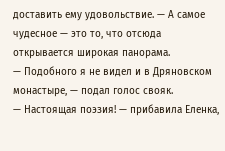доставить ему удовольствие. — А самое чудесное — это то, что отсюда открывается широкая панорама.
— Подобного я не видел и в Дряновском монастыре, — подал голос свояк.
— Настоящая поэзия! — прибавила Еленка,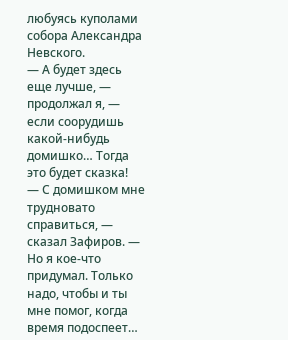любуясь куполами собора Александра Невского.
— А будет здесь еще лучше, — продолжал я, — если соорудишь какой-нибудь домишко… Тогда это будет сказка!
— С домишком мне трудновато справиться, — сказал Зафиров. — Но я кое-что придумал. Только надо, чтобы и ты мне помог, когда время подоспеет…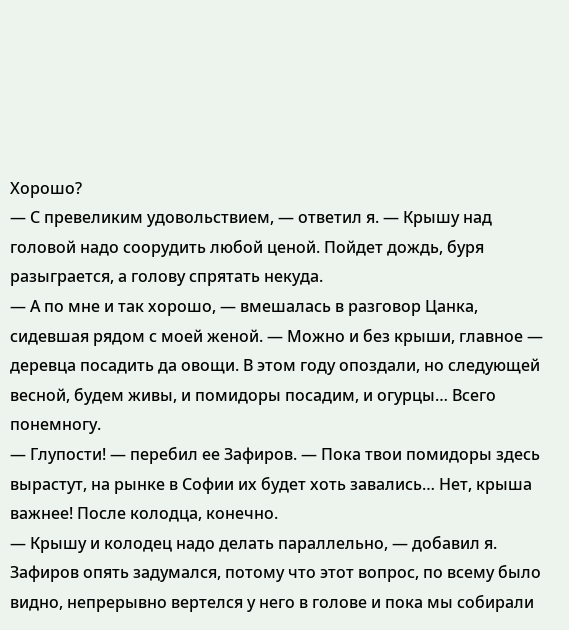Хорошо?
— С превеликим удовольствием, — ответил я. — Крышу над головой надо соорудить любой ценой. Пойдет дождь, буря разыграется, а голову спрятать некуда.
— А по мне и так хорошо, — вмешалась в разговор Цанка, сидевшая рядом с моей женой. — Можно и без крыши, главное — деревца посадить да овощи. В этом году опоздали, но следующей весной, будем живы, и помидоры посадим, и огурцы… Всего понемногу.
— Глупости! — перебил ее Зафиров. — Пока твои помидоры здесь вырастут, на рынке в Софии их будет хоть завались… Нет, крыша важнее! После колодца, конечно.
— Крышу и колодец надо делать параллельно, — добавил я.
Зафиров опять задумался, потому что этот вопрос, по всему было видно, непрерывно вертелся у него в голове и пока мы собирали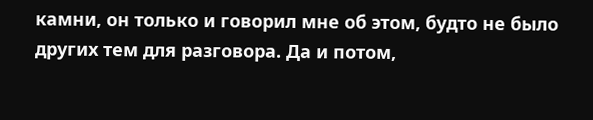камни, он только и говорил мне об этом, будто не было других тем для разговора. Да и потом,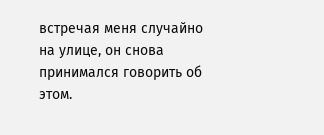встречая меня случайно на улице, он снова принимался говорить об этом.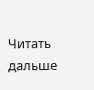Читать дальше